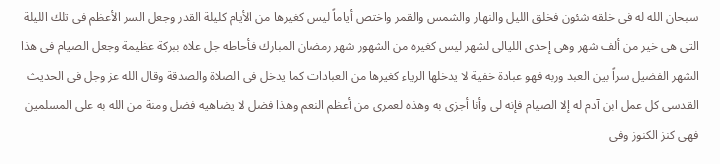سبحان الله له فى خلقه شئون فخلق الليل والنهار والشمس والقمر واختص أياماً ليس كغيرها من الأيام كليلة القدر وجعل السر الأعظم فى تلك الليلة التى هى خير من ألف شهر وهى إحدى الليالى لشهر ليس كغيره من الشهور شهر رمضان المبارك فأحاطه جل علاه ببركة عظيمة وجعل الصيام فى هذا الشهر الفضيل سراً بين العبد وربه فهو عبادة خفية لا يدخلها الرياء كغيرها من العبادات كما يدخل فى الصلاة والصدقة وقال الله عز وجل فى الحديث القدسى كل عمل ابن آدم له إلا الصيام فإنه لى وأنا أجزى به وهذه لعمرى من أعظم النعم وهذا فضل لا يضاهيه فضل ومنة من الله به على المسلمين فهى كنز الكنوز وفى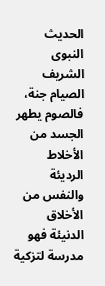الحديث النبوى الشريف الصيام جنة، فالصوم يطهر الجسد من الأخلاط الرديئة والنفس من الأخلاق الدنيئة فهو مدرسة لتزكية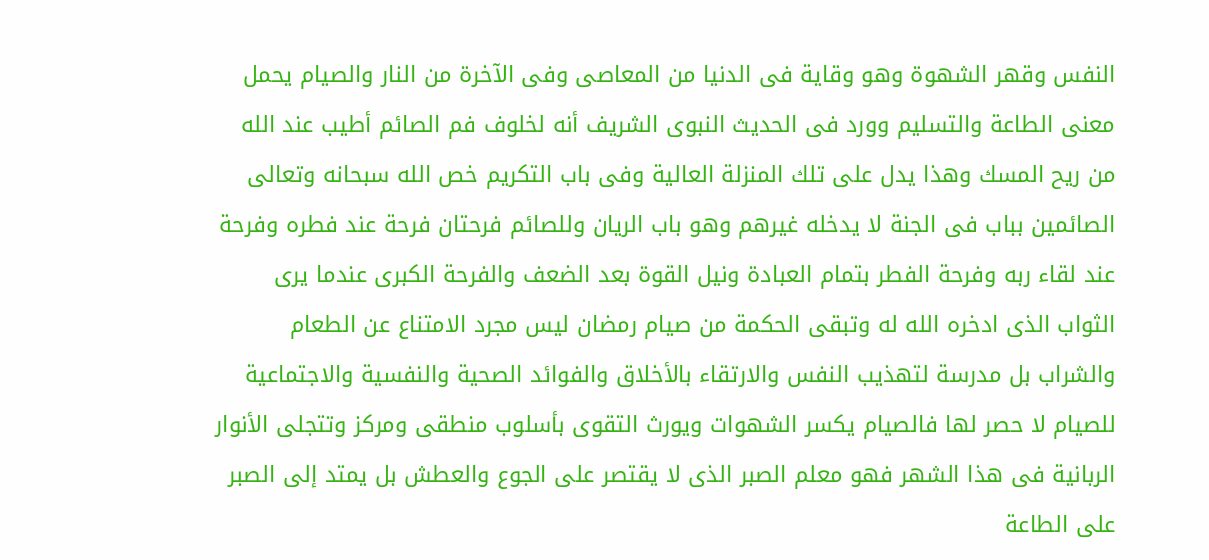النفس وقهر الشهوة وهو وقاية فى الدنيا من المعاصى وفى الآخرة من النار والصيام يحمل معنى الطاعة والتسليم وورد فى الحديث النبوى الشريف أنه لخلوف فم الصائم أطيب عند الله من ريح المسك وهذا يدل على تلك المنزلة العالية وفى باب التكريم خص الله سبحانه وتعالى الصائمين بباب فى الجنة لا يدخله غيرهم وهو باب الريان وللصائم فرحتان فرحة عند فطره وفرحة عند لقاء ربه وفرحة الفطر بتمام العبادة ونيل القوة بعد الضعف والفرحة الكبرى عندما يرى الثواب الذى ادخره الله له وتبقى الحكمة من صيام رمضان ليس مجرد الامتناع عن الطعام والشراب بل مدرسة لتهذيب النفس والارتقاء بالأخلاق والفوائد الصحية والنفسية والاجتماعية للصيام لا حصر لها فالصيام يكسر الشهوات ويورث التقوى بأسلوب منطقى ومركز وتتجلى الأنوار الربانية فى هذا الشهر فهو معلم الصبر الذى لا يقتصر على الجوع والعطش بل يمتد إلى الصبر على الطاعة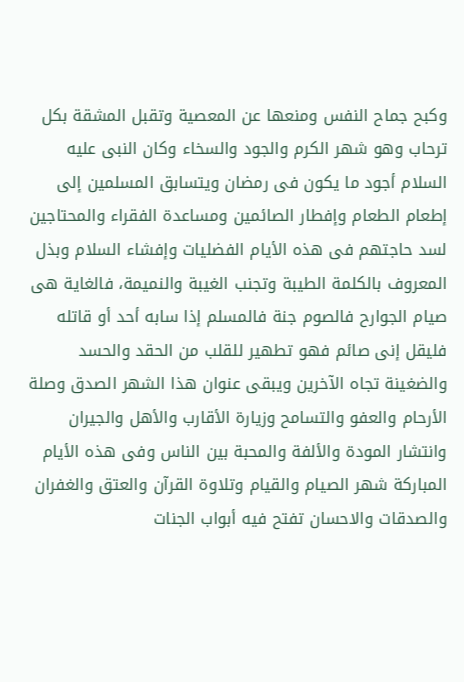وكبح جماح النفس ومنعها عن المعصية وتقبل المشقة بكل ترحاب وهو شهر الكرم والجود والسخاء وكان النبى عليه السلام أجود ما يكون فى رمضان ويتسابق المسلمين إلى إطعام الطعام وإفطار الصائمين ومساعدة الفقراء والمحتاجين لسد حاجتهم فى هذه الأيام الفضليات وإفشاء السلام وبذل المعروف بالكلمة الطيبة وتجنب الغيبة والنميمة، فالغاية هى صيام الجوارح فالصوم جنة فالمسلم إذا سابه أحد أو قاتله فليقل إنى صائم فهو تطهير للقلب من الحقد والحسد والضغينة تجاه الآخرين ويبقى عنوان هذا الشهر الصدق وصلة الأرحام والعفو والتسامح وزيارة الأقارب والأهل والجيران وانتشار المودة والألفة والمحبة بين الناس وفى هذه الأيام المباركة شهر الصيام والقيام وتلاوة القرآن والعتق والغفران والصدقات والاحسان تفتح فيه أبواب الجنات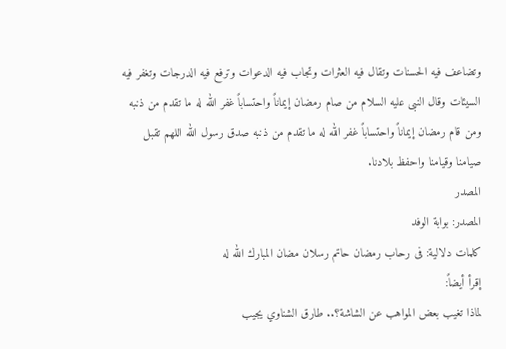وتضاعف فيه الحسنات وتقال فيه العثرات وتجاب فيه الدعوات وترفع فيه الدرجات وتغفر فيه السيئات وقال النبى عليه السلام من صام رمضان إيماناً واحتساباً غفر الله له ما تقدم من ذنبه ومن قام رمضان إيماناً واحتساباً غفر الله له ما تقدم من ذنبه صدق رسول الله اللهم تقبل صيامنا وقيامنا واحفظ بلادنا.
المصدر
المصدر: بوابة الوفد
كلمات دلالية: فى رحاب رمضان حاتم رسلان مضان المبارك الله له
إقرأ أيضاً:
لماذا تغيب بعض المواهب عن الشاشة؟.. طارق الشناوي يجيب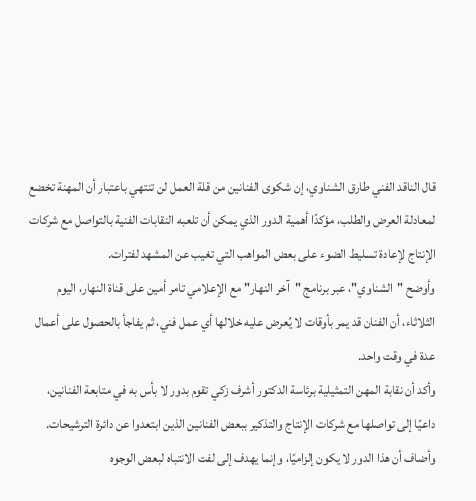قال الناقد الفني طارق الشناوي، إن شكوى الفنانين من قلة العمل لن تنتهي باعتبار أن المهنة تخضع لمعادلة العرض والطلب، مؤكدًا أهمية الدور الذي يمكن أن تلعبه النقابات الفنية بالتواصل مع شركات الإنتاج لإعادة تسليط الضوء على بعض المواهب التي تغيب عن المشهد لفترات.
وأوضح "الشناوي"، عبر برنامج "آخر النهار" مع الإعلامي تامر أمين على قناة النهار، اليوم الثلاثاء، أن الفنان قد يمر بأوقات لا يُعرض عليه خلالها أي عمل فني، ثم يفاجأ بالحصول على أعمال عدة في وقت واحد.
وأكد أن نقابة المهن التمثيلية برئاسة الدكتور أشرف زكي تقوم بدور لا بأس به في متابعة الفنانين، داعيًا إلى تواصلها مع شركات الإنتاج والتذكير ببعض الفنانين الذين ابتعدوا عن دائرة الترشيحات.
وأضاف أن هذا الدور لا يكون إلزاميًا، وإنما يهدف إلى لفت الانتباه لبعض الوجوه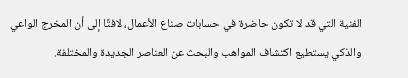الفنية التي قد لا تكون حاضرة في حسابات صناع الأعمال، لافتًا إلى أن المخرج الواعي والذكي يستطيع اكتشاف المواهب والبحث عن العناصر الجديدة والمختلفة.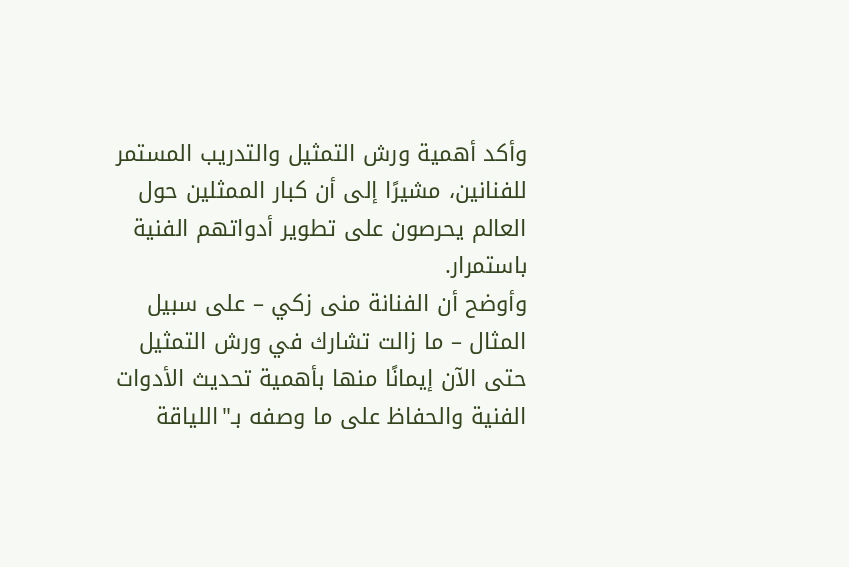وأكد أهمية ورش التمثيل والتدريب المستمر للفنانين، مشيرًا إلى أن كبار الممثلين حول العالم يحرصون على تطوير أدواتهم الفنية باستمرار.
وأوضح أن الفنانة منى زكي – على سبيل المثال – ما زالت تشارك في ورش التمثيل حتى الآن إيمانًا منها بأهمية تحديث الأدوات الفنية والحفاظ على ما وصفه بـ"اللياقة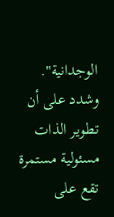الوجدانية".
وشدد على أن تطوير الذات مسئولية مستمرة تقع على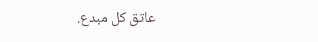عاتق كل مبدع.